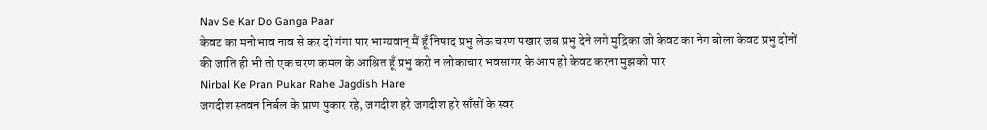Nav Se Kar Do Ganga Paar
केवट का मनोभाव नाव से कर दो गंगा पार भाग्यवान् मैं हूँ निषाद प्रभु लेऊ चरण पखार जब प्रभु देने लगे मुद्रिका जो केवट का नेग बोला केवट प्रभु दोनों की जाति ही भी तो एक चरण कमल के आश्रित हूँ प्रभु करो न लोकाचार भवसागर के आप हो केवट करना मुझको पार
Nirbal Ke Pran Pukar Rahe Jagdish Hare
जगदीश स्तवन निर्बल के प्राण पुकार रहे, जगदीश हरे जगदीश हरे साँसों के स्वर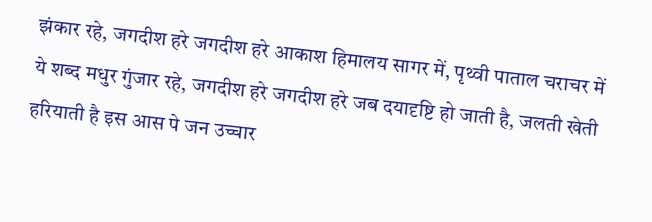झंकार रहे, जगदीश हरे जगदीश हरे आकाश हिमालय सागर में, पृथ्वी पाताल चराचर में ये शब्द मधुर गुंजार रहे, जगदीश हरे जगदीश हरे जब दयादृष्टि हो जाती है, जलती खेती हरियाती है इस आस पे जन उच्चार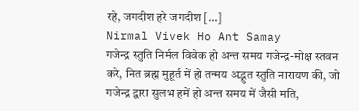रहे, जगदीश हरे जगदीश […]
Nirmal Vivek Ho Ant Samay
गजेन्द्र स्तुति निर्मल विवेक हो अन्त समय गजेन्द्र-मोक्ष स्तवन करे, नित ब्रह्म मुहूर्त में हो तन्मय अद्भुत स्तुति नारायण की, जो गजेन्द्र द्वारा सुलभ हमें हो अन्त समय में जैसी मति,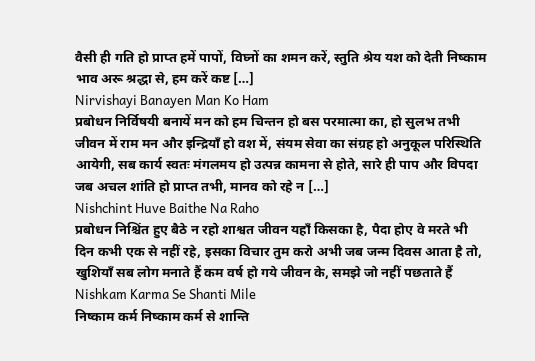वैसी ही गति हो प्राप्त हमें पापों, विघ्नों का शमन करें, स्तुति श्रेय यश को देती निष्काम भाव अरू श्रद्धा से, हम करें कष्ट […]
Nirvishayi Banayen Man Ko Ham
प्रबोधन निर्विषयी बनायें मन को हम चिन्तन हो बस परमात्मा का, हो सुलभ तभी जीवन में राम मन और इन्द्रियाँ हो वश में, संयम सेवा का संग्रह हो अनुकूल परिस्थिति आयेगी, सब कार्य स्वतः मंगलमय हो उत्पन्न कामना से होते, सारे ही पाप और विपदा जब अचल शांति हो प्राप्त तभी, मानव को रहे न […]
Nishchint Huve Baithe Na Raho
प्रबोधन निश्चिंत हुए बैठे न रहो शाश्वत जीवन यहाँ किसका है, पैदा होए वे मरते भी दिन कभी एक से नहीं रहे, इसका विचार तुम करो अभी जब जन्म दिवस आता है तो, खुशियाँ सब लोग मनाते हैं कम वर्ष हो गये जीवन के, समझे जो नहीं पछताते हैं
Nishkam Karma Se Shanti Mile
निष्काम कर्म निष्काम कर्म से शान्ति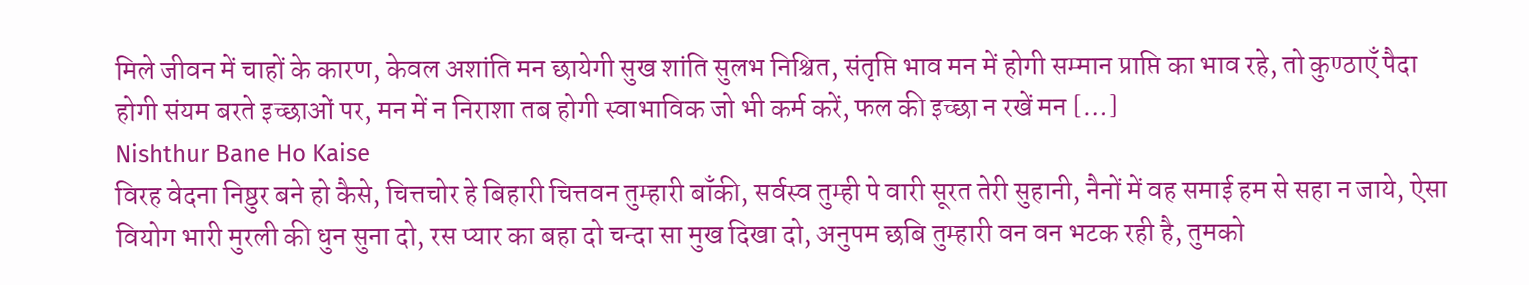मिले जीवन में चाहों के कारण, केवल अशांति मन छायेगी सुख शांति सुलभ निश्चित, संतृप्ति भाव मन में होगी सम्मान प्राप्ति का भाव रहे, तो कुण्ठाएँ पैदा होगी संयम बरते इच्छाओं पर, मन में न निराशा तब होगी स्वाभाविक जो भी कर्म करें, फल की इच्छा न रखें मन […]
Nishthur Bane Ho Kaise
विरह वेदना निष्ठुर बने हो कैसे, चित्तचोर हे बिहारी चित्तवन तुम्हारी बाँकी, सर्वस्व तुम्ही पे वारी सूरत तेरी सुहानी, नैनों में वह समाई हम से सहा न जाये, ऐसा वियोग भारी मुरली की धुन सुना दो, रस प्यार का बहा दो चन्दा सा मुख दिखा दो, अनुपम छबि तुम्हारी वन वन भटक रही है, तुमको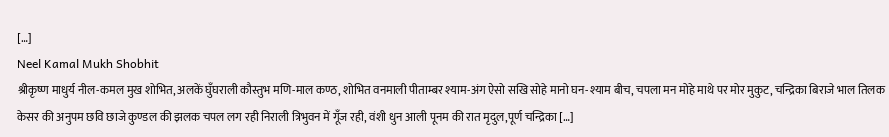[…]
Neel Kamal Mukh Shobhit
श्रीकृष्ण माधुर्य नील-कमल मुख शोभित, अलकें घुँघराली कौस्तुभ मणि-माल कण्ठ, शोभित वनमाली पीताम्बर श्याम-अंग ऐसो सखि सोहे मानो घन-श्याम बीच, चपला मन मोहे माथे पर मोर मुकुट, चन्द्रिका बिराजे भाल तिलक केसर की अनुपम छवि छाजे कुण्डल की झलक चपल लग रही निराली त्रिभुवन में गूँज रही, वंशी धुन आली पूनम की रात मृदुल,पूर्ण चन्द्रिका […]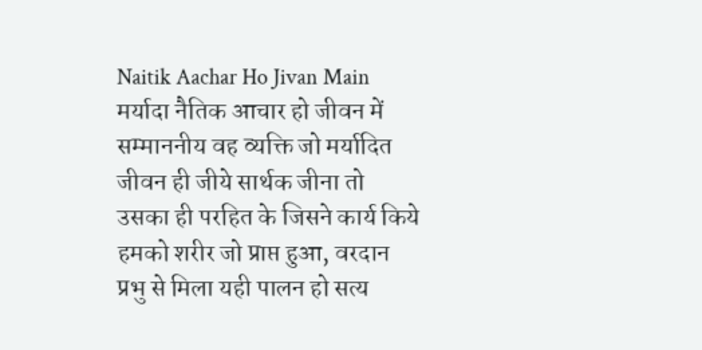Naitik Aachar Ho Jivan Main
मर्यादा नैतिक आचार हो जीवन में सम्माननीय वह व्यक्ति जो मर्यादित जीवन ही जीये सार्थक जीना तो उसका ही परहित के जिसने कार्य किये हमको शरीर जो प्राप्त हुआ, वरदान प्रभु से मिला यही पालन हो सत्य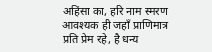अहिंसा का, हरि नाम स्मरण आवश्यक ही जहाँ प्राणिमात्र प्रति प्रेम रहे, है धन्य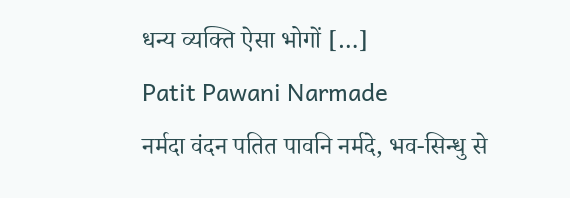धन्य व्यक्ति ऐसा भोगों […]
Patit Pawani Narmade
नर्मदा वंदन पतित पावनि नर्मदे, भव-सिन्धु से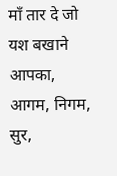माँ तार दे जो यश बखाने आपका, आगम, निगम, सुर,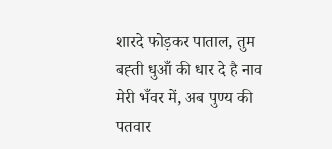शारदे फोड़कर पाताल, तुम बह्ती धुआँ की धार दे है नाव मेरी भँवर में, अब पुण्य की पतवार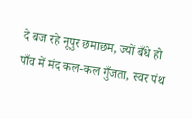दे बज रहे नूपुर छमाछम, ज्यों बँधे हो पाँव में मंद कल-कल गुँजता, स्वर पंथ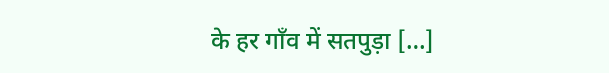के हर गाँव में सतपुड़ा […]